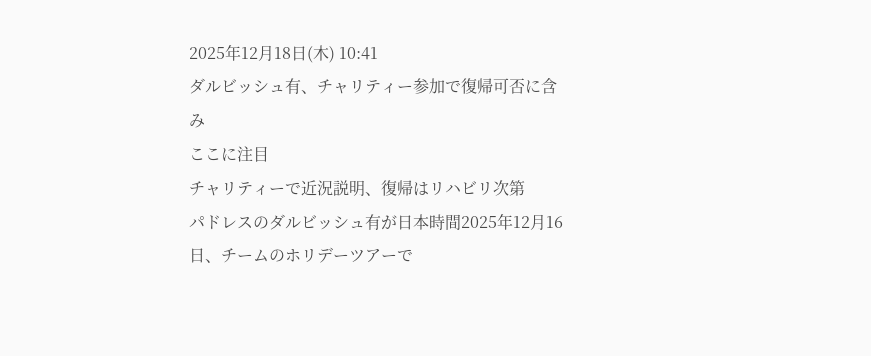2025年12月18日(木) 10:41
ダルビッシュ有、チャリティー参加で復帰可否に含み
ここに注目
チャリティーで近況説明、復帰はリハビリ次第
パドレスのダルビッシュ有が日本時間2025年12月16日、チームのホリデーツアーで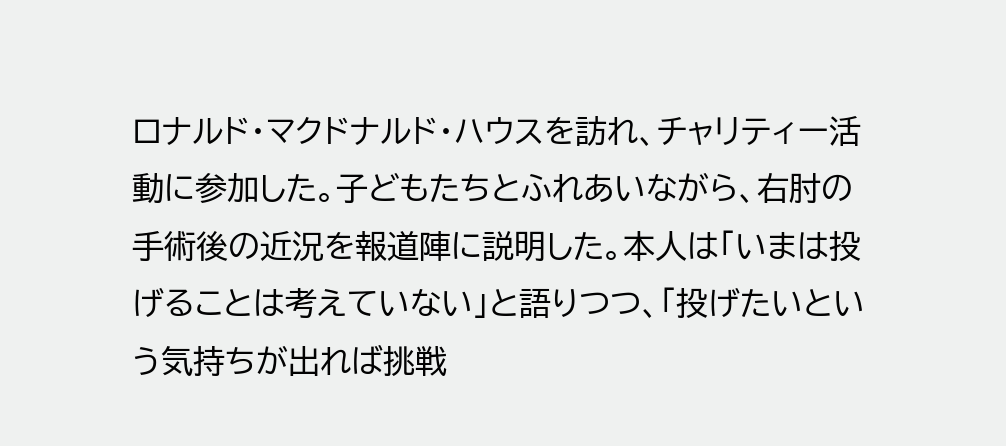ロナルド・マクドナルド・ハウスを訪れ、チャリティー活動に参加した。子どもたちとふれあいながら、右肘の手術後の近況を報道陣に説明した。本人は「いまは投げることは考えていない」と語りつつ、「投げたいという気持ちが出れば挑戦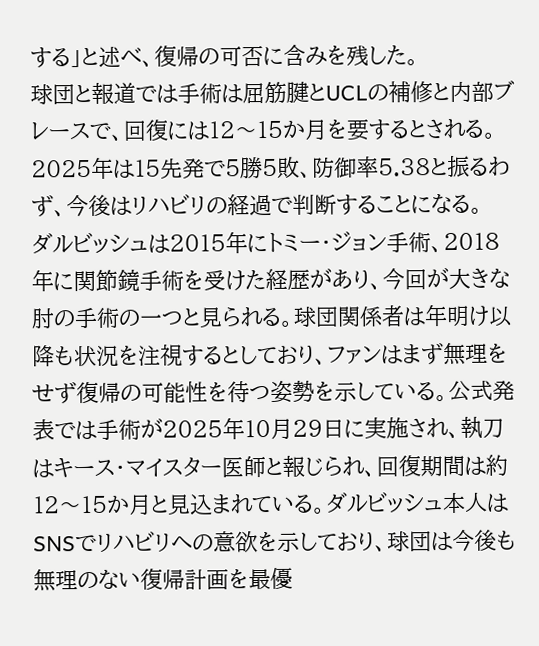する」と述べ、復帰の可否に含みを残した。
球団と報道では手術は屈筋腱とUCLの補修と内部ブレースで、回復には12〜15か月を要するとされる。2025年は15先発で5勝5敗、防御率5.38と振るわず、今後はリハビリの経過で判断することになる。
ダルビッシュは2015年にトミー・ジョン手術、2018年に関節鏡手術を受けた経歴があり、今回が大きな肘の手術の一つと見られる。球団関係者は年明け以降も状況を注視するとしており、ファンはまず無理をせず復帰の可能性を待つ姿勢を示している。公式発表では手術が2025年10月29日に実施され、執刀はキース・マイスター医師と報じられ、回復期間は約12〜15か月と見込まれている。ダルビッシュ本人はSNSでリハビリへの意欲を示しており、球団は今後も無理のない復帰計画を最優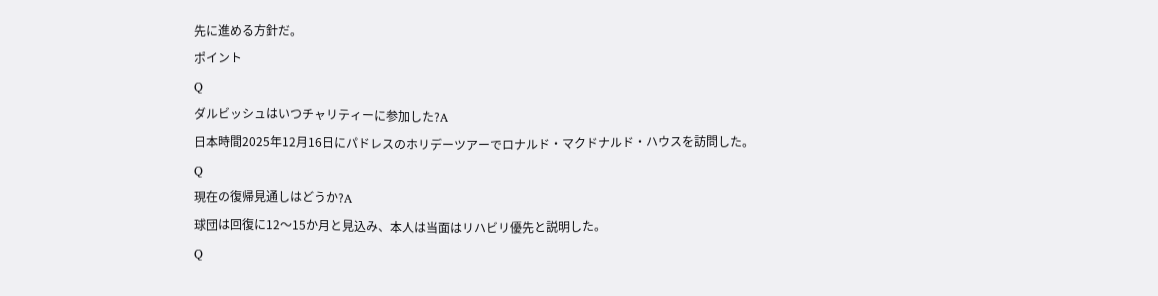先に進める方針だ。
ポイント
Q
ダルビッシュはいつチャリティーに参加した?A
日本時間2025年12月16日にパドレスのホリデーツアーでロナルド・マクドナルド・ハウスを訪問した。
Q
現在の復帰見通しはどうか?A
球団は回復に12〜15か月と見込み、本人は当面はリハビリ優先と説明した。
Q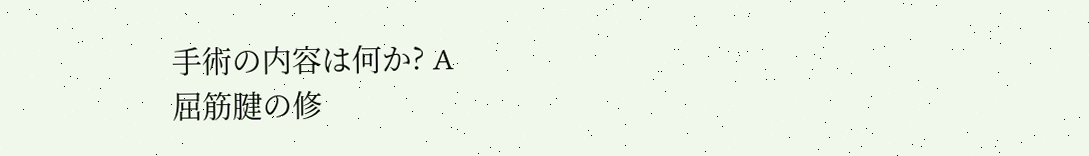手術の内容は何か? A
屈筋腱の修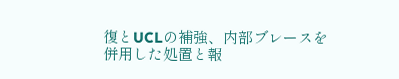復とUCLの補強、内部ブレースを併用した処置と報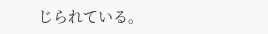じられている。